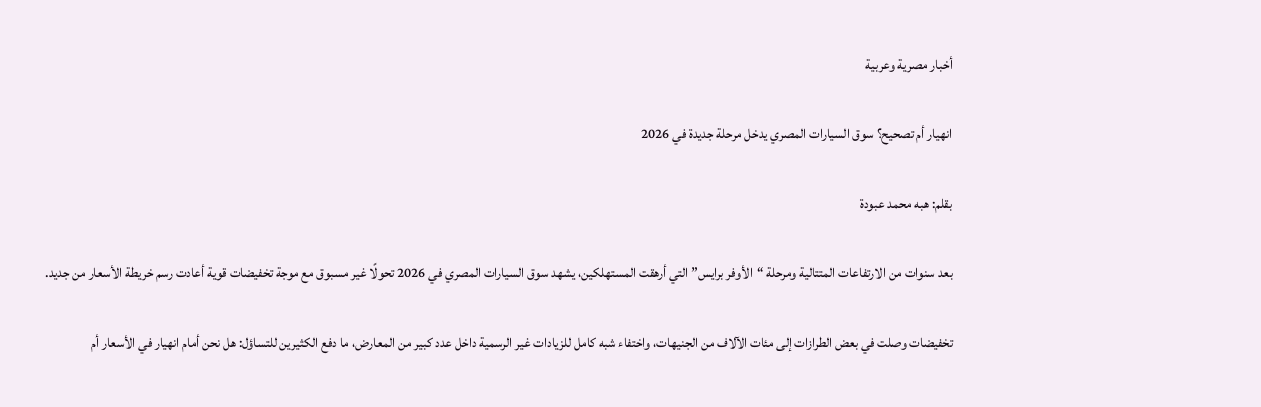أخبار مصرية وعربية

انهيار أم تصحيح؟ سوق السيارات المصري يدخل مرحلة جديدة في 2026

بقلم: هبه محمد عبودة

بعد سنوات من الارتفاعات المتتالية ومرحلة “الأوفر برايس” التي أرهقت المستهلكين، يشهد سوق السيارات المصري في 2026 تحولًا غير مسبوق مع موجة تخفيضات قوية أعادت رسم خريطة الأسعار من جديد.

تخفيضات وصلت في بعض الطرازات إلى مئات الآلاف من الجنيهات، واختفاء شبه كامل للزيادات غير الرسمية داخل عدد كبير من المعارض، ما دفع الكثيرين للتساؤل: هل نحن أمام انهيار في الأسعار أم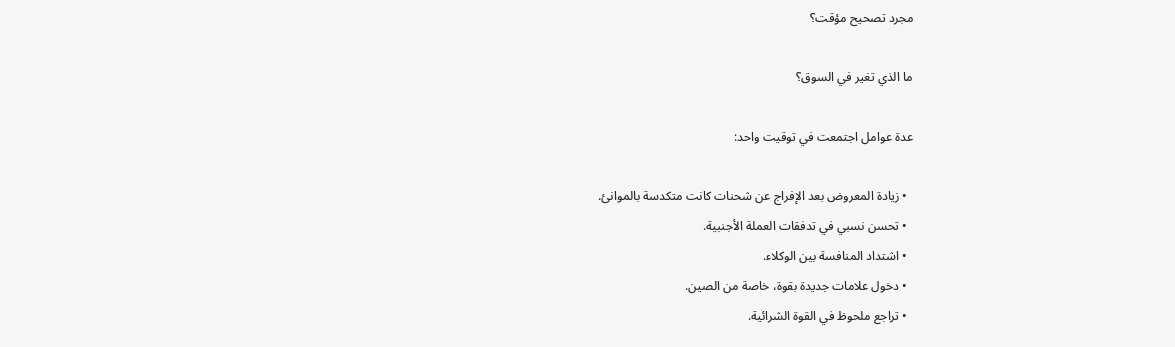مجرد تصحيح مؤقت؟

ما الذي تغير في السوق؟

عدة عوامل اجتمعت في توقيت واحد:

  • زيادة المعروض بعد الإفراج عن شحنات كانت متكدسة بالموانئ.
  • تحسن نسبي في تدفقات العملة الأجنبية.
  • اشتداد المنافسة بين الوكلاء.
  • دخول علامات جديدة بقوة، خاصة من الصين.
  • تراجع ملحوظ في القوة الشرائية.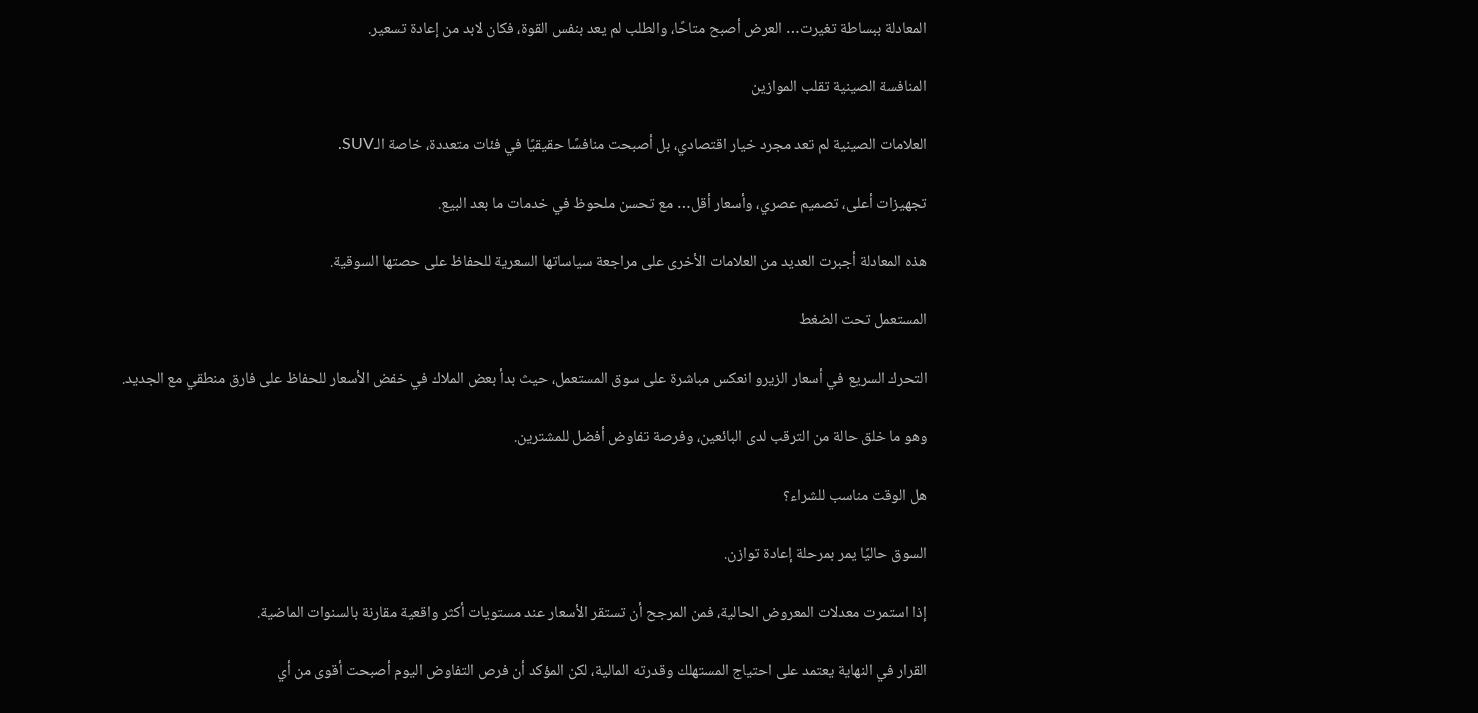المعادلة ببساطة تغيرت… العرض أصبح متاحًا، والطلب لم يعد بنفس القوة، فكان لابد من إعادة تسعير.

المنافسة الصينية تقلب الموازين

العلامات الصينية لم تعد مجرد خيار اقتصادي، بل أصبحت منافسًا حقيقيًا في فئات متعددة، خاصة الـSUV.

تجهيزات أعلى، تصميم عصري، وأسعار أقل… مع تحسن ملحوظ في خدمات ما بعد البيع.

هذه المعادلة أجبرت العديد من العلامات الأخرى على مراجعة سياساتها السعرية للحفاظ على حصتها السوقية.

المستعمل تحت الضغط

التحرك السريع في أسعار الزيرو انعكس مباشرة على سوق المستعمل، حيث بدأ بعض الملاك في خفض الأسعار للحفاظ على فارق منطقي مع الجديد.

وهو ما خلق حالة من الترقب لدى البائعين، وفرصة تفاوض أفضل للمشترين.

هل الوقت مناسب للشراء؟

السوق حاليًا يمر بمرحلة إعادة توازن.

إذا استمرت معدلات المعروض الحالية، فمن المرجح أن تستقر الأسعار عند مستويات أكثر واقعية مقارنة بالسنوات الماضية.

القرار في النهاية يعتمد على احتياج المستهلك وقدرته المالية، لكن المؤكد أن فرص التفاوض اليوم أصبحت أقوى من أي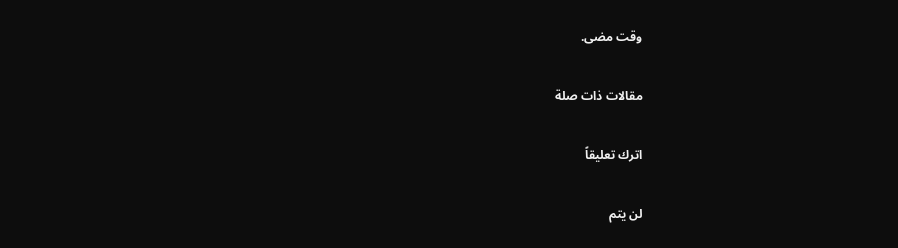وقت مضى.

مقالات ذات صلة

اترك تعليقاً

لن يتم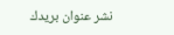نشر عنوان بريدك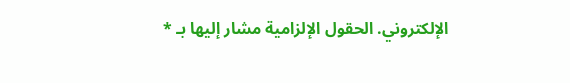الإلكتروني. الحقول الإلزامية مشار إليها بـ *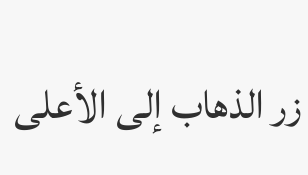زر الذهاب إلى الأعلى